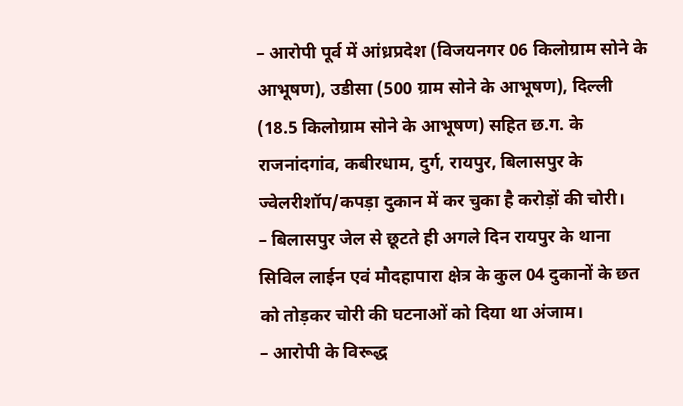– आरोपी पूर्व में आंध्रप्रदेश (विजयनगर 06 किलोग्राम सोने के आभूषण), उडीसा (500 ग्राम सोने के आभूषण), दिल्ली (18.5 किलोग्राम सोने के आभूषण) सहित छ.ग. के राजनांदगांव, कबीरधाम, दुर्ग, रायपुर, बिलासपुर के ज्वेलरीशॉप/कपड़ा दुकान में कर चुका है करोड़ों की चोरी।
– बिलासपुर जेल से छूटते ही अगले दिन रायपुर के थाना सिविल लाईन एवं मौदहापारा क्षेत्र के कुल 04 दुकानों के छत को तोड़कर चोरी की घटनाओं को दिया था अंजाम।
– आरोपी के विरूद्ध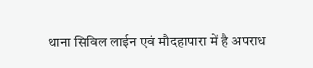थाना सिविल लाईन एवं मौदहापारा में है अपराध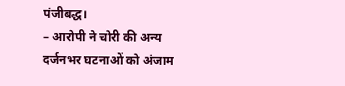पंजीबद्ध।
– आरोपी ने चोरी की अन्य दर्जनभर घटनाओं को अंजाम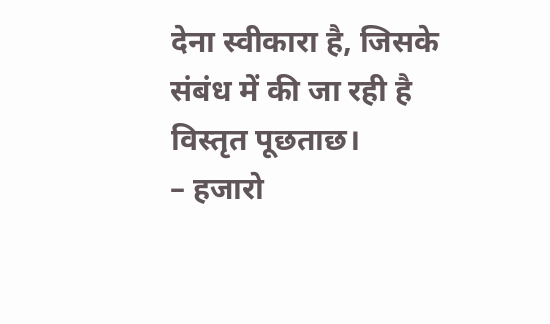देना स्वीकारा है, जिसके संबंध में की जा रही है विस्तृत पूछताछ।
– हजारो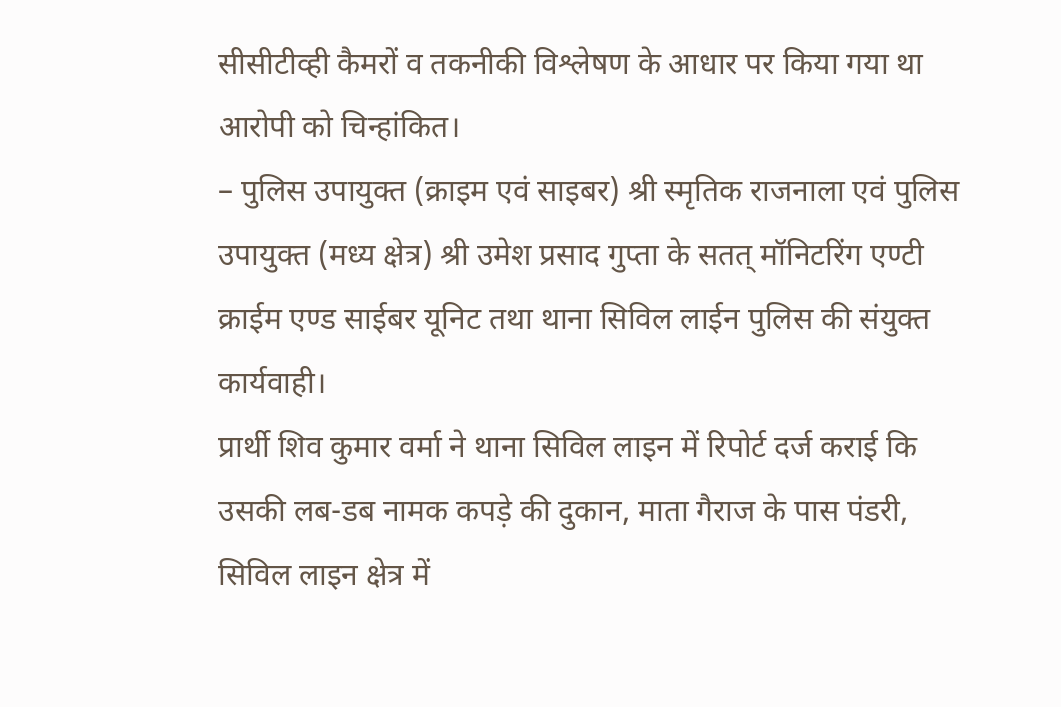सीसीटीव्ही कैमरों व तकनीकी विश्लेषण के आधार पर किया गया था आरोपी को चिन्हांकित।
– पुलिस उपायुक्त (क्राइम एवं साइबर) श्री स्मृतिक राजनाला एवं पुलिस उपायुक्त (मध्य क्षेत्र) श्री उमेश प्रसाद गुप्ता के सतत् मॉनिटरिंग एण्टी क्राईम एण्ड साईबर यूनिट तथा थाना सिविल लाईन पुलिस की संयुक्त कार्यवाही।
प्रार्थी शिव कुमार वर्मा ने थाना सिविल लाइन में रिपोर्ट दर्ज कराई कि उसकी लब-डब नामक कपड़े की दुकान, माता गैराज के पास पंडरी, सिविल लाइन क्षेत्र में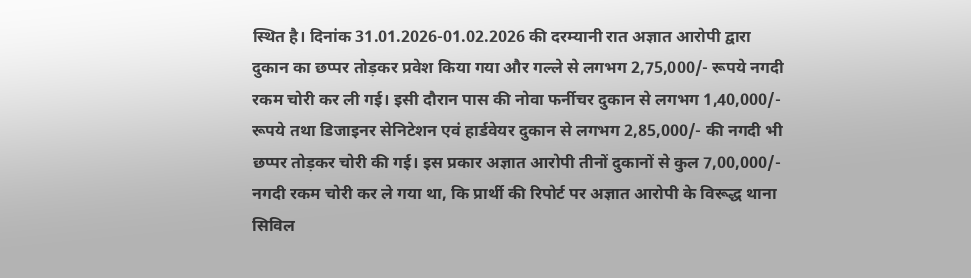स्थित है। दिनांक 31.01.2026-01.02.2026 की दरम्यानी रात अज्ञात आरोपी द्वारा दुकान का छप्पर तोड़कर प्रवेश किया गया और गल्ले से लगभग 2,75,000/- रूपये नगदी रकम चोरी कर ली गई। इसी दौरान पास की नोवा फर्नीचर दुकान से लगभग 1,40,000/- रूपये तथा डिजाइनर सेनिटेशन एवं हार्डवेयर दुकान से लगभग 2,85,000/- की नगदी भी छप्पर तोड़कर चोरी की गई। इस प्रकार अज्ञात आरोपी तीनों दुकानों से कुल 7,00,000/- नगदी रकम चोरी कर ले गया था, कि प्रार्थी की रिपोर्ट पर अज्ञात आरोपी के विरूद्ध थाना सिविल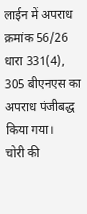लाईन में अपराध क्रमांक 56/26 धारा 331(4), 305 बीएनएस का अपराध पंजीबद्ध किया गया।
चोरी की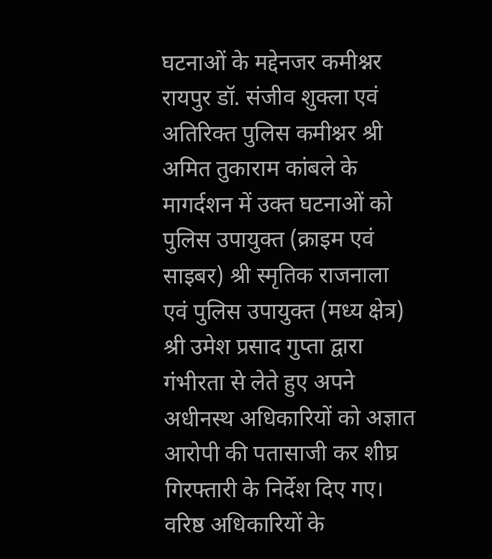घटनाओं के मद्देनजर कमीश्नर रायपुर डॉ. संजीव शुक्ला एवं अतिरिक्त पुलिस कमीश्नर श्री अमित तुकाराम कांबले के मागर्दशन में उक्त घटनाओं को पुलिस उपायुक्त (क्राइम एवं साइबर) श्री स्मृतिक राजनाला एवं पुलिस उपायुक्त (मध्य क्षेत्र) श्री उमेश प्रसाद गुप्ता द्वारा गंभीरता से लेते हुए अपने अधीनस्थ अधिकारियों को अज्ञात आरोपी की पतासाजी कर शीघ्र गिरफ्तारी के निर्देश दिए गए। वरिष्ठ अधिकारियों के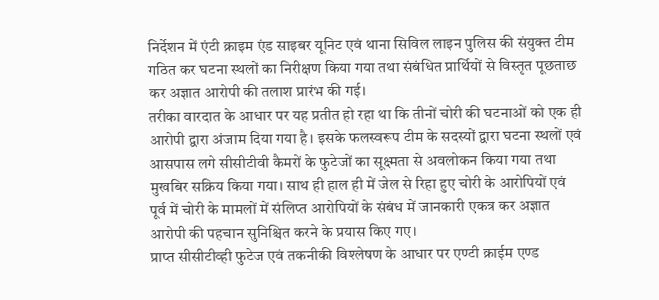निर्देशन में एंटी क्राइम एंड साइबर यूनिट एवं थाना सिविल लाइन पुलिस की संयुक्त टीम गठित कर घटना स्थलों का निरीक्षण किया गया तथा संबंधित प्रार्थियों से विस्तृत पूछताछ कर अज्ञात आरोपी की तलाश प्रारंभ की गई।
तरीका वारदात के आधार पर यह प्रतीत हो रहा था कि तीनों चोरी की घटनाओं को एक ही आरोपी द्वारा अंजाम दिया गया है। इसके फलस्वरूप टीम के सदस्यों द्वारा घटना स्थलों एवं आसपास लगे सीसीटीवी कैमरों के फुटेजों का सूक्ष्मता से अवलोकन किया गया तथा मुखबिर सक्रिय किया गया। साथ ही हाल ही में जेल से रिहा हुए चोरी के आरोपियों एवं पूर्व में चोरी के मामलों में संलिप्त आरोपियों के संबंध में जानकारी एकत्र कर अज्ञात आरोपी की पहचान सुनिश्चित करने के प्रयास किए गए।
प्राप्त सीसीटीव्ही फुटेज एवं तकनीकी विश्लेषण के आधार पर एण्टी क्राईम एण्ड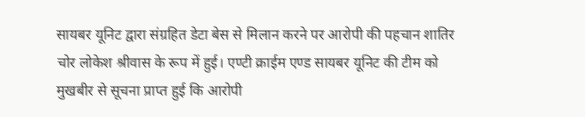सायबर यूनिट द्वारा संग्रहित डेटा बेस से मिलान करने पर आरोपी की पहचान शातिर चोर लोकेश श्रीवास के रूप में हुई। एण्टी क्राईम एण्ड सायबर यूनिट की टीम को मुखबीर से सूचना प्राप्त हुई कि आरोपी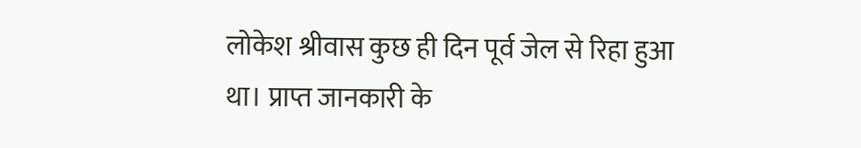लोकेश श्रीवास कुछ ही दिन पूर्व जेल से रिहा हुआ था। प्राप्त जानकारी के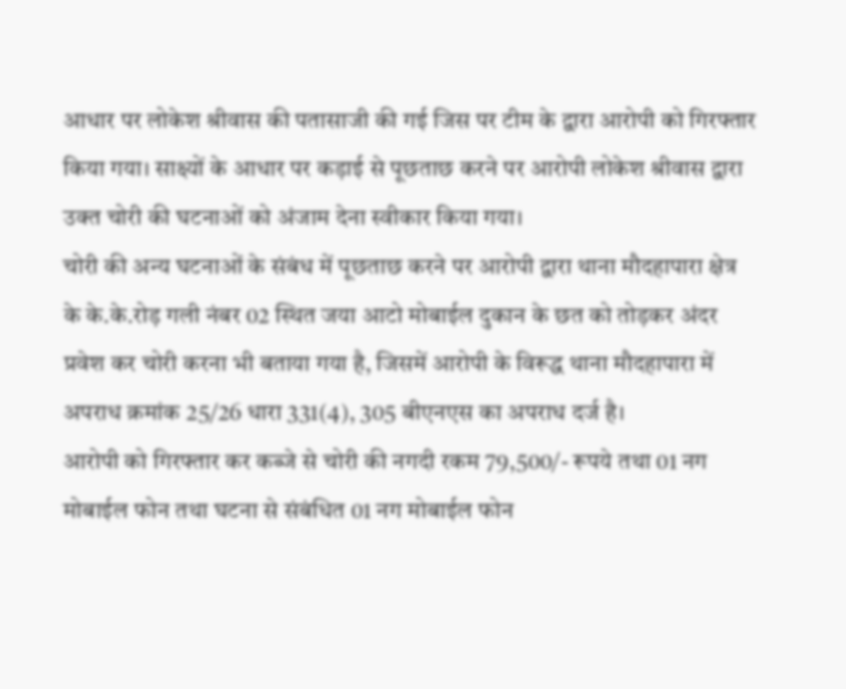आधार पर लोकेश श्रीवास की पतासाजी की गई जिस पर टीम के द्वारा आरोपी को गिरफ्तार किया गया। साक्ष्यों के आधार पर कड़ाई से पूछताछ करने पर आरोपी लोकेश श्रीवास द्वारा उक्त चोरी की घटनाओं को अंजाम देना स्वीकार किया गया।
चोरी की अन्य घटनाओं के संबंध में पूछताछ करने पर आरोपी द्वारा थाना मौदहापारा क्षेत्र के के.के.रोड़ गली नंबर 02 स्थित जया आटो मोबाईल दुकान के छत को तोड़कर अंदर प्रवेश कर चोरी करना भी बताया गया है, जिसमें आरोपी के विरूद्ध थाना मौदहापारा में अपराध क्रमांक 25/26 धारा 331(4), 305 बीएनएस का अपराध दर्ज है।
आरोपी को गिरफ्तार कर कब्जे से चोरी की नगदी रकम 79,500/- रूपये तथा 01 नग मोबाईल फोन तथा घटना से संबंधित 01 नग मोबाईल फोन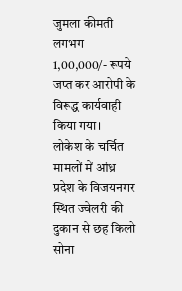जुमला कीमती लगभग 1,00,000/- रूपये जप्त कर आरोपी के विरूद्ध कार्यवाही किया गया।
लोकेश के चर्चित मामलों में आंध्र प्रदेश के विजयनगर स्थित ज्वेलरी की दुकान से छह किलो सोना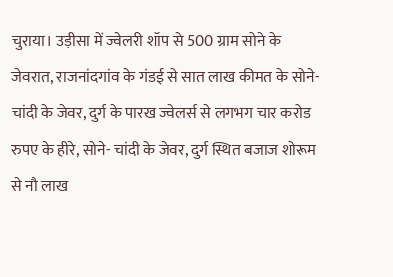चुराया। उड़ीसा में ज्वेलरी शॉप से 500 ग्राम सोने के जेवरात, राजनांदगांव के गंडई से सात लाख कीमत के सोने-चांदी के जेवर, दुर्ग के पारख ज्वेलर्स से लगभग चार करोड रुपए के हीरे, सोने- चांदी के जेवर, दुर्ग स्थित बजाज शोरूम से नौ लाख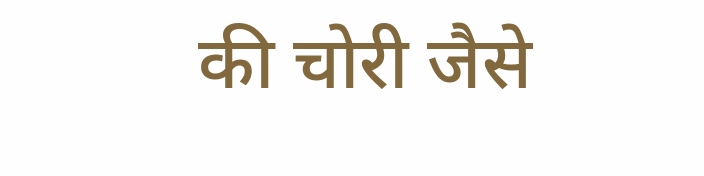की चोरी जैसे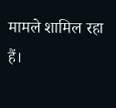मामले शामिल रहा हैं।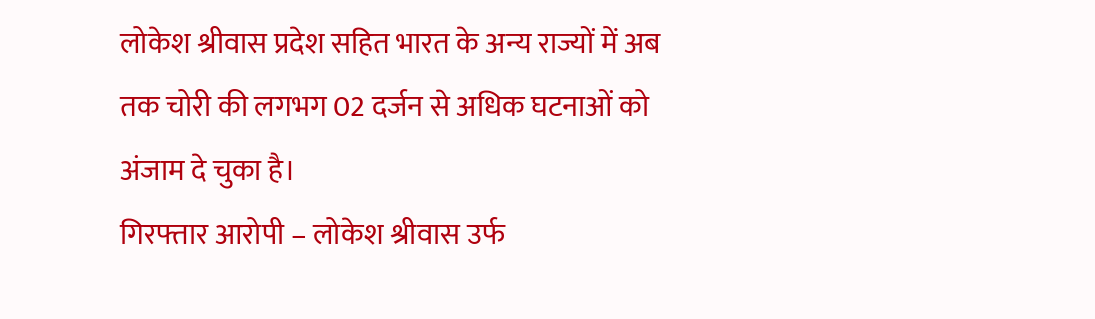लोकेश श्रीवास प्रदेश सहित भारत के अन्य राज्यों में अब तक चोरी की लगभग 02 दर्जन से अधिक घटनाओं को अंजाम दे चुका है।
गिरफ्तार आरोपी – लोकेश श्रीवास उर्फ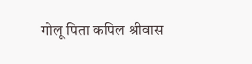गोलू पिता कपिल श्रीवास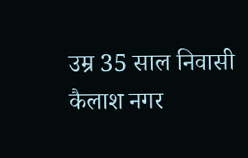उम्र 35 साल निवासी कैलाश नगर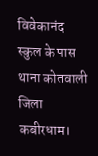विवेकानंद स्कुल के पास थाना कोतवाली जिला कबीरधाम।